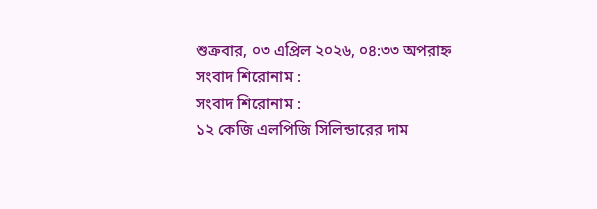শুক্রবার, ০৩ এপ্রিল ২০২৬, ০৪:৩৩ অপরাহ্ন
সংবাদ শিরোনাম :
সংবাদ শিরোনাম :
১২ কেজি এলপিজি সিলিন্ডারের দাম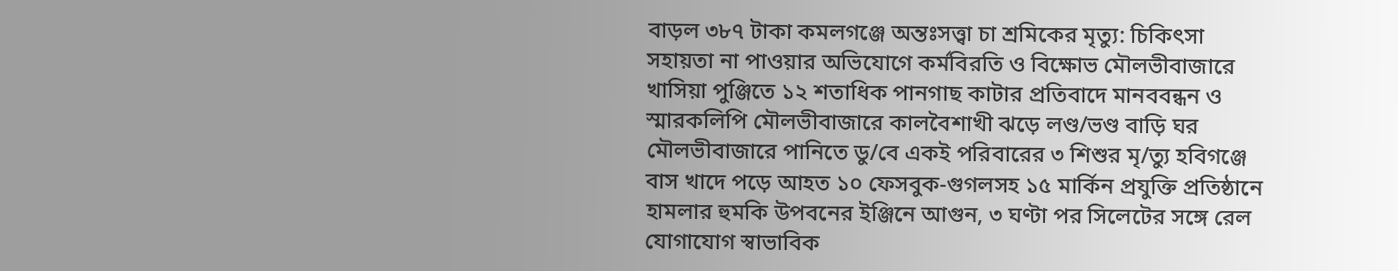বাড়ল ৩৮৭ টাকা কমলগঞ্জে অন্তঃসত্ত্বা চা শ্রমিকের মৃত্যু: চিকিৎসা সহায়তা না পাওয়ার অভিযোগে কর্মবিরতি ও বিক্ষোভ মৌলভীবাজারে খাসিয়া পুঞ্জিতে ১২ শতাধিক পানগাছ কাটার প্রতিবাদে মানববন্ধন ও স্মারকলিপি মৌলভীবাজারে কালবৈশাখী ঝড়ে লণ্ড/ভণ্ড বাড়ি ঘর মৌলভীবাজারে পানিতে ডু/বে একই পরিবারের ৩ শিশুর মৃ/ত্যু হবিগঞ্জে বাস খাদে পড়ে আহত ১০ ফেসবুক-গুগলসহ ১৫ মার্কিন প্রযুক্তি প্রতিষ্ঠানে হামলার হুমকি উপবনের ইঞ্জিনে আগুন, ৩ ঘণ্টা পর সিলেটের সঙ্গে রেল যোগাযোগ স্বাভাবিক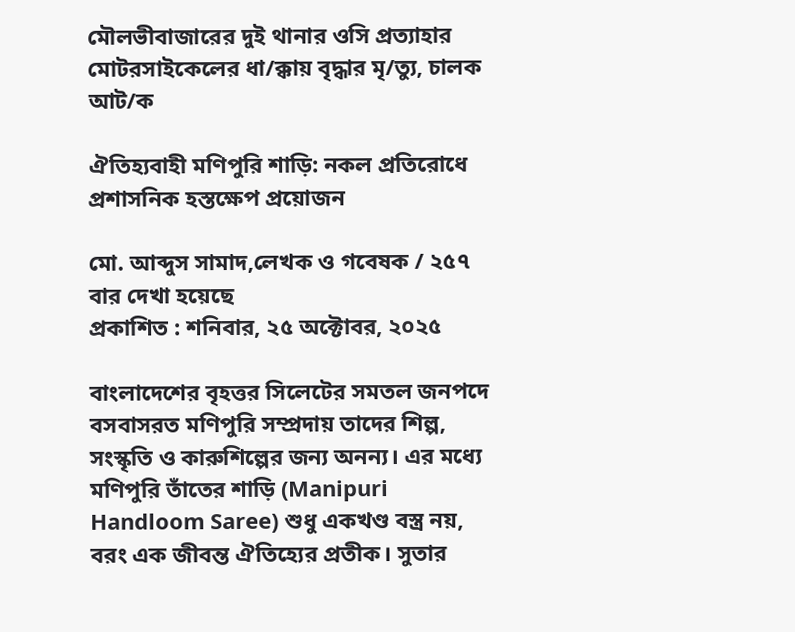মৌলভীবাজারের দুই থানার ওসি প্রত্যাহার মোটরসাইকেলের ধা/ক্কায় বৃদ্ধার মৃ/ত্যু, চালক আট/ক

ঐতিহ্যবাহী মণিপুরি শাড়ি: নকল প্রতিরোধে প্রশাসনিক হস্তক্ষেপ প্রয়োজন

মো. আব্দুস সামাদ,লেখক ও গবেষক / ২৫৭ বার দেখা হয়েছে
প্রকাশিত : শনিবার, ২৫ অক্টোবর, ২০২৫

বাংলাদেশের বৃহত্তর সিলেটের সমতল জনপদে বসবাসরত মণিপুরি সম্প্রদায় তাদের শিল্প, সংস্কৃতি ও কারুশিল্পের জন্য অনন্য। এর মধ্যে মণিপুরি তাঁতের শাড়ি (Manipuri Handloom Saree) শুধু একখণ্ড বস্ত্র নয়, বরং এক জীবন্ত ঐতিহ্যের প্রতীক। সুতার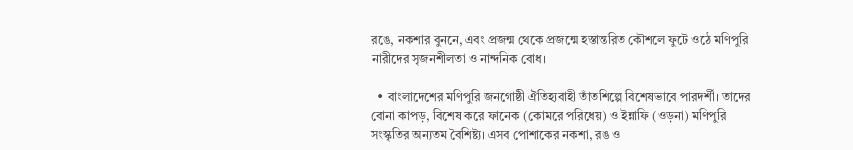রঙে, নকশার বুননে, এবং প্রজন্ম থেকে প্রজন্মে হস্তান্তরিত কৌশলে ফুটে ওঠে মণিপুরি নারীদের সৃজনশীলতা ও নান্দনিক বোধ।

  • বাংলাদেশের মণিপুরি জনগোষ্ঠী ঐতিহ্যবাহী তাঁতশিল্পে বিশেষভাবে পারদর্শী। তাদের বোনা কাপড়, বিশেষ করে ফানেক (কোমরে পরিধেয়) ও ইন্নাফি (ওড়না) মণিপুরি সংস্কৃতির অন্যতম বৈশিষ্ট্য। এসব পোশাকের নকশা, রঙ ও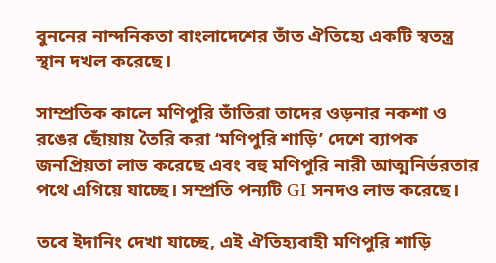বুননের নান্দনিকতা বাংলাদেশের তাঁত ঐতিহ্যে একটি স্বতন্ত্র স্থান দখল করেছে।

সাম্প্রতিক কালে মণিপুরি তাঁতিরা তাদের ওড়নার নকশা ও রঙের ছোঁয়ায় তৈরি করা ‘মণিপুরি শাড়ি’ দেশে ব্যাপক জনপ্রিয়তা লাভ করেছে এবং বহু মণিপুরি নারী আত্মনির্ভরতার পথে এগিয়ে যাচ্ছে। সম্প্রতি পন্যটি GI সনদও লাভ করেছে।

তবে ইদানিং দেখা যাচ্ছে, এই ঐতিহ্যবাহী মণিপুরি শাড়ি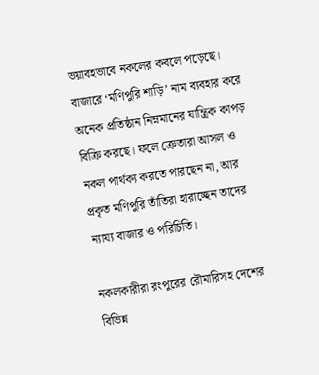ভয়াবহভাবে নকলের কবলে পড়েছে। বাজারে ‘মণিপুরি শাড়ি’ নাম ব্যবহার করে অনেক প্রতিষ্ঠান নিম্নমানের যান্ত্রিক কাপড় বিক্রি করছে। ফলে ক্রেতারা আসল ও নকল পার্থক্য করতে পারছেন না, আর প্রকৃত মণিপুরি তাঁতিরা হারাচ্ছেন তাদের ন্যায্য বাজার ও পরিচিতি।

নকলকারীরা রংপুরের রৌমারিসহ দেশের বিভিন্ন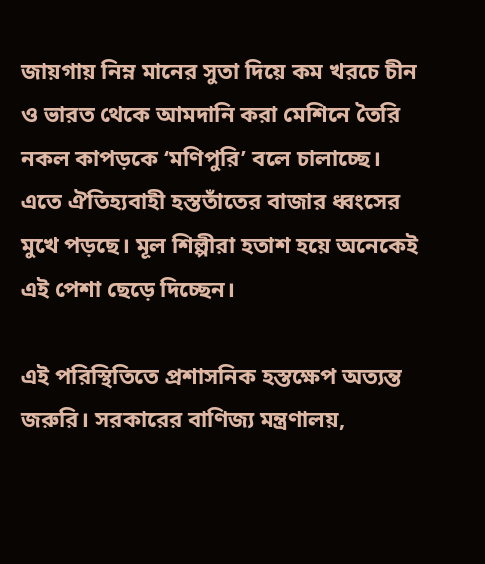জায়গায় নিম্ন মানের সুতা দিয়ে কম খরচে চীন ও ভারত থেকে আমদানি করা মেশিনে তৈরি নকল কাপড়কে ‘মণিপুরি’ বলে চালাচ্ছে। এতে ঐতিহ্যবাহী হস্ততাঁতের বাজার ধ্বংসের মুখে পড়ছে। মূল শিল্পীরা হতাশ হয়ে অনেকেই এই পেশা ছেড়ে দিচ্ছেন।

এই পরিস্থিতিতে প্রশাসনিক হস্তক্ষেপ অত্যন্ত জরুরি। সরকারের বাণিজ্য মন্ত্রণালয়,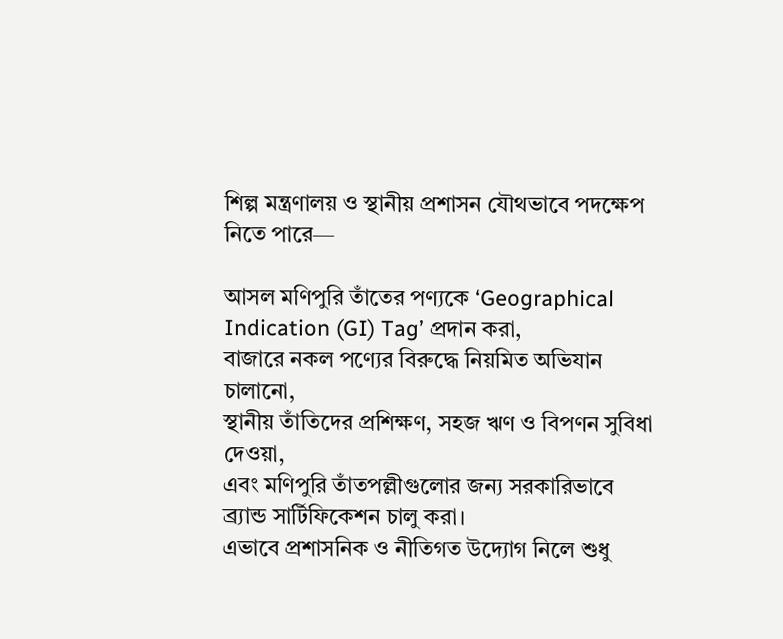শিল্প মন্ত্রণালয় ও স্থানীয় প্রশাসন যৌথভাবে পদক্ষেপ নিতে পারে—

আসল মণিপুরি তাঁতের পণ্যকে ‘Geographical Indication (GI) Tag’ প্রদান করা,
বাজারে নকল পণ্যের বিরুদ্ধে নিয়মিত অভিযান চালানো,
স্থানীয় তাঁতিদের প্রশিক্ষণ, সহজ ঋণ ও বিপণন সুবিধা দেওয়া,
এবং মণিপুরি তাঁতপল্লীগুলোর জন্য সরকারিভাবে ব্র্যান্ড সার্টিফিকেশন চালু করা।
এভাবে প্রশাসনিক ও নীতিগত উদ্যোগ নিলে শুধু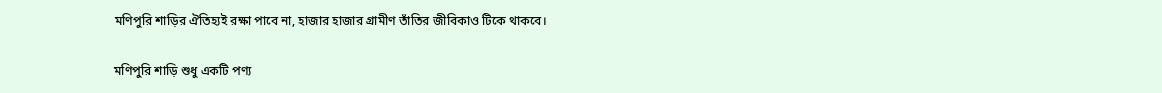মণিপুরি শাড়ির ঐতিহ্যই রক্ষা পাবে না, হাজার হাজার গ্রামীণ তাঁতির জীবিকাও টিকে থাকবে।

মণিপুরি শাড়ি শুধু একটি পণ্য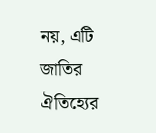নয়, এটি জাতির ঐতিহ্যের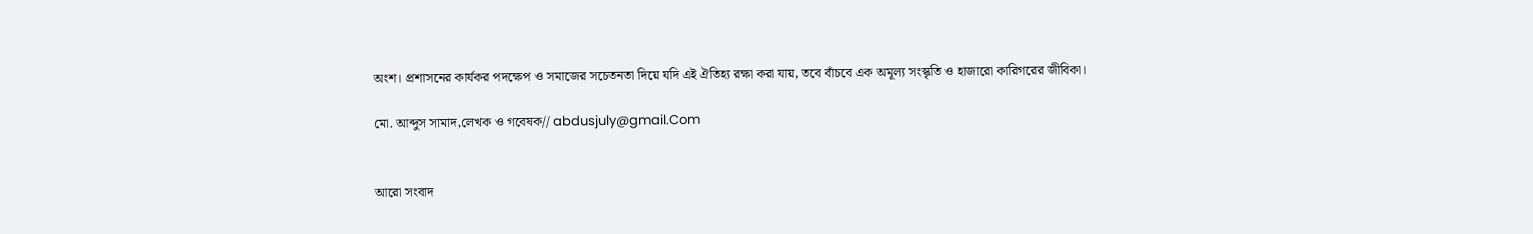অংশ। প্রশাসনের কার্যকর পদক্ষেপ ও সমাজের সচেতনতা দিয়ে যদি এই ঐতিহ্য রক্ষা করা যায়, তবে বাঁচবে এক অমূল্য সংস্কৃতি ও হাজারো কারিগরের জীবিকা।

মো. আব্দুস সামাদ,লেখক ও গবেষক// abdusjuly@gmail.Com


আরো সংবাদ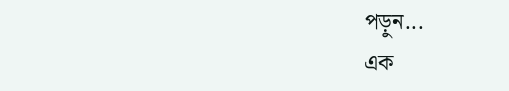পড়ুন...
এক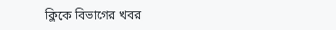ক্লিকে বিভাগের খবর